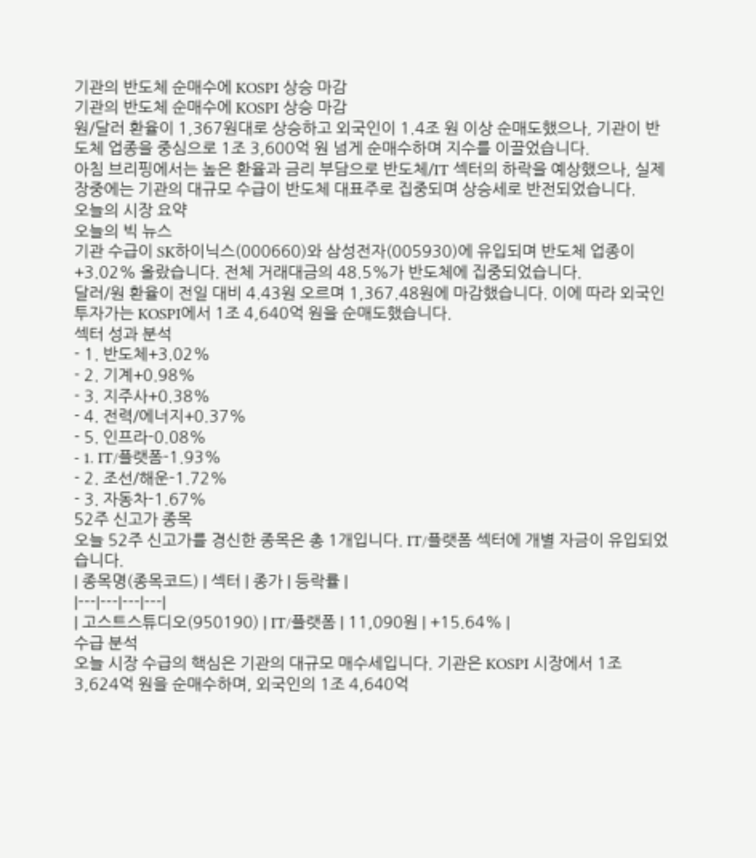기관의 반도체 순매수에 KOSPI 상승 마감
기관의 반도체 순매수에 KOSPI 상승 마감
원/달러 환율이 1,367원대로 상승하고 외국인이 1.4조 원 이상 순매도했으나, 기관이 반도체 업종을 중심으로 1조 3,600억 원 넘게 순매수하며 지수를 이끌었습니다.
아침 브리핑에서는 높은 환율과 금리 부담으로 반도체/IT 섹터의 하락을 예상했으나, 실제 장중에는 기관의 대규모 수급이 반도체 대표주로 집중되며 상승세로 반전되었습니다.
오늘의 시장 요약
오늘의 빅 뉴스
기관 수급이 SK하이닉스(000660)와 삼성전자(005930)에 유입되며 반도체 업종이 +3.02% 올랐습니다. 전체 거래대금의 48.5%가 반도체에 집중되었습니다.
달러/원 환율이 전일 대비 4.43원 오르며 1,367.48원에 마감했습니다. 이에 따라 외국인 투자가는 KOSPI에서 1조 4,640억 원을 순매도했습니다.
섹터 성과 분석
- 1. 반도체+3.02%
- 2. 기계+0.98%
- 3. 지주사+0.38%
- 4. 전력/에너지+0.37%
- 5. 인프라-0.08%
- 1. IT/플랫폼-1.93%
- 2. 조선/해운-1.72%
- 3. 자동차-1.67%
52주 신고가 종목
오늘 52주 신고가를 경신한 종목은 총 1개입니다. IT/플랫폼 섹터에 개별 자금이 유입되었습니다.
| 종목명(종목코드) | 섹터 | 종가 | 등락률 |
|---|---|---|---|
| 고스트스튜디오(950190) | IT/플랫폼 | 11,090원 | +15.64% |
수급 분석
오늘 시장 수급의 핵심은 기관의 대규모 매수세입니다. 기관은 KOSPI 시장에서 1조 3,624억 원을 순매수하며, 외국인의 1조 4,640억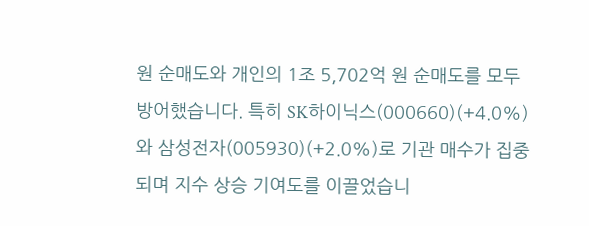원 순매도와 개인의 1조 5,702억 원 순매도를 모두 방어했습니다. 특히 SK하이닉스(000660)(+4.0%)와 삼성전자(005930)(+2.0%)로 기관 매수가 집중되며 지수 상승 기여도를 이끌었습니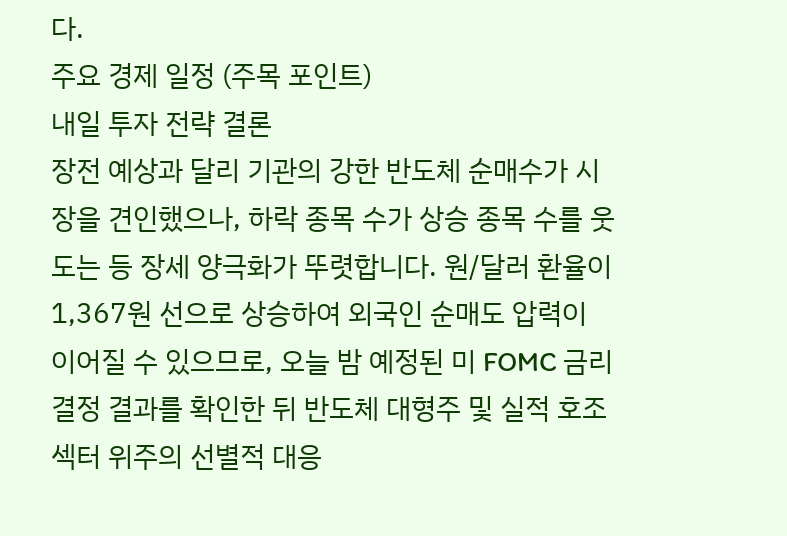다.
주요 경제 일정 (주목 포인트)
내일 투자 전략 결론
장전 예상과 달리 기관의 강한 반도체 순매수가 시장을 견인했으나, 하락 종목 수가 상승 종목 수를 웃도는 등 장세 양극화가 뚜렷합니다. 원/달러 환율이 1,367원 선으로 상승하여 외국인 순매도 압력이 이어질 수 있으므로, 오늘 밤 예정된 미 FOMC 금리 결정 결과를 확인한 뒤 반도체 대형주 및 실적 호조 섹터 위주의 선별적 대응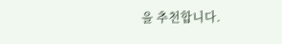을 추천합니다.